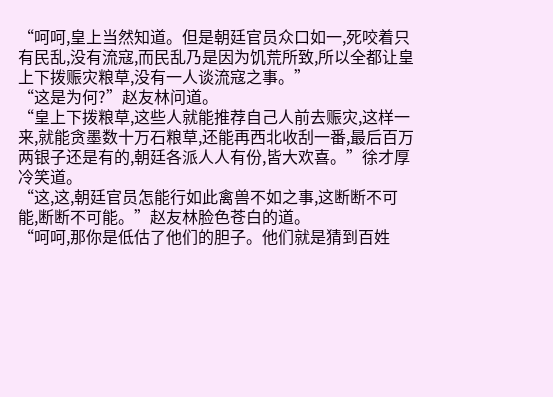“呵呵,皇上当然知道。但是朝廷官员众口如一,死咬着只有民乱,没有流寇,而民乱乃是因为饥荒所致,所以全都让皇上下拨赈灾粮草,没有一人谈流寇之事。”
“这是为何?”赵友林问道。
“皇上下拨粮草,这些人就能推荐自己人前去赈灾,这样一来,就能贪墨数十万石粮草,还能再西北收刮一番,最后百万两银子还是有的,朝廷各派人人有份,皆大欢喜。”徐才厚冷笑道。
“这,这,朝廷官员怎能行如此禽兽不如之事,这断断不可能,断断不可能。”赵友林脸色苍白的道。
“呵呵,那你是低估了他们的胆子。他们就是猜到百姓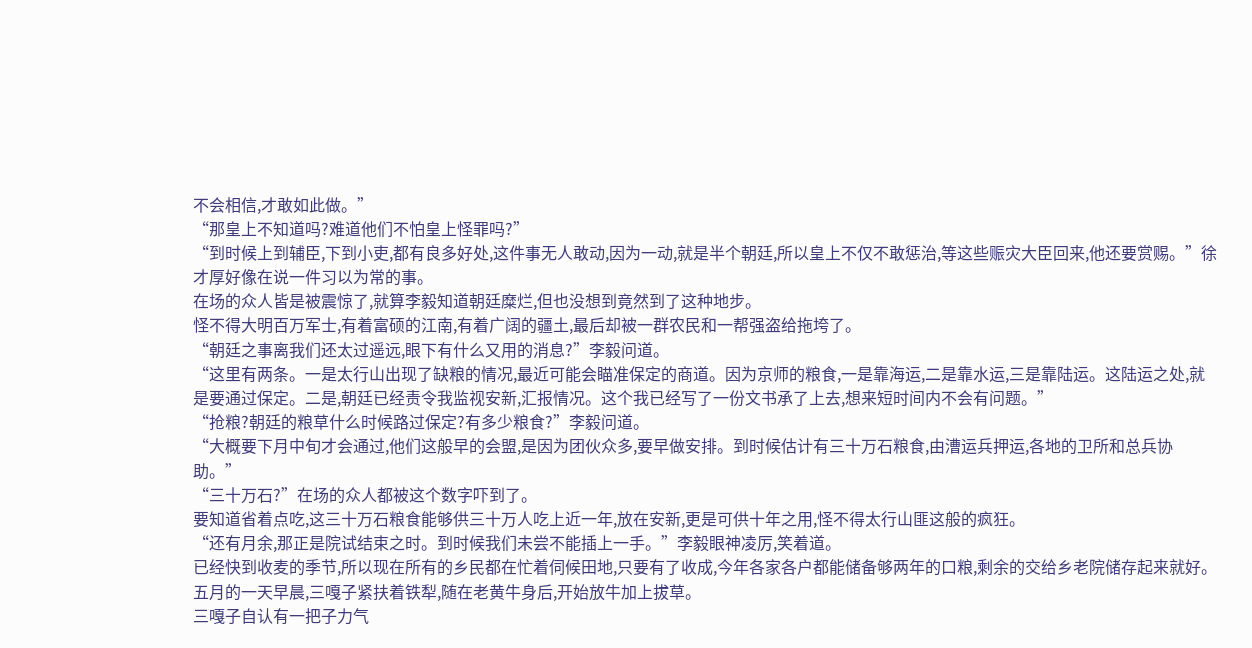不会相信,才敢如此做。”
“那皇上不知道吗?难道他们不怕皇上怪罪吗?”
“到时候上到辅臣,下到小吏,都有良多好处,这件事无人敢动,因为一动,就是半个朝廷,所以皇上不仅不敢惩治,等这些赈灾大臣回来,他还要赏赐。”徐才厚好像在说一件习以为常的事。
在场的众人皆是被震惊了,就算李毅知道朝廷糜烂,但也没想到竟然到了这种地步。
怪不得大明百万军士,有着富硕的江南,有着广阔的疆土,最后却被一群农民和一帮强盗给拖垮了。
“朝廷之事离我们还太过遥远,眼下有什么又用的消息?”李毅问道。
“这里有两条。一是太行山出现了缺粮的情况,最近可能会瞄准保定的商道。因为京师的粮食,一是靠海运,二是靠水运,三是靠陆运。这陆运之处,就是要通过保定。二是,朝廷已经责令我监视安新,汇报情况。这个我已经写了一份文书承了上去,想来短时间内不会有问题。”
“抢粮?朝廷的粮草什么时候路过保定?有多少粮食?”李毅问道。
“大概要下月中旬才会通过,他们这般早的会盟,是因为团伙众多,要早做安排。到时候估计有三十万石粮食,由漕运兵押运,各地的卫所和总兵协助。”
“三十万石?”在场的众人都被这个数字吓到了。
要知道省着点吃,这三十万石粮食能够供三十万人吃上近一年,放在安新,更是可供十年之用,怪不得太行山匪这般的疯狂。
“还有月余,那正是院试结束之时。到时候我们未尝不能插上一手。”李毅眼神凌厉,笑着道。
已经快到收麦的季节,所以现在所有的乡民都在忙着伺候田地,只要有了收成,今年各家各户都能储备够两年的口粮,剩余的交给乡老院储存起来就好。
五月的一天早晨,三嘎子紧扶着铁犁,随在老黄牛身后,开始放牛加上拔草。
三嘎子自认有一把子力气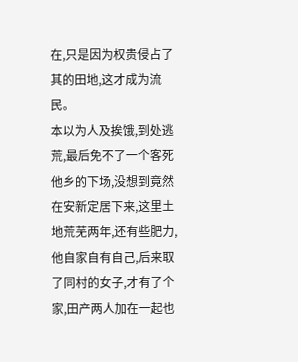在,只是因为权贵侵占了其的田地,这才成为流民。
本以为人及挨饿,到处逃荒,最后免不了一个客死他乡的下场,没想到竟然在安新定居下来,这里土地荒芜两年,还有些肥力,他自家自有自己,后来取了同村的女子,才有了个家,田产两人加在一起也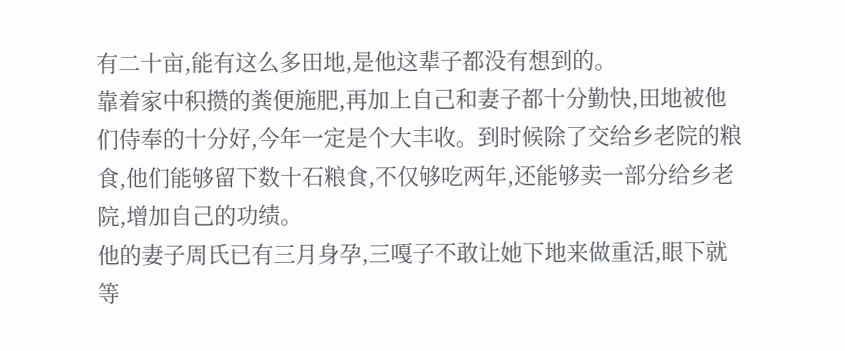有二十亩,能有这么多田地,是他这辈子都没有想到的。
靠着家中积攒的粪便施肥,再加上自己和妻子都十分勤快,田地被他们侍奉的十分好,今年一定是个大丰收。到时候除了交给乡老院的粮食,他们能够留下数十石粮食,不仅够吃两年,还能够卖一部分给乡老院,增加自己的功绩。
他的妻子周氏已有三月身孕,三嘎子不敢让她下地来做重活,眼下就等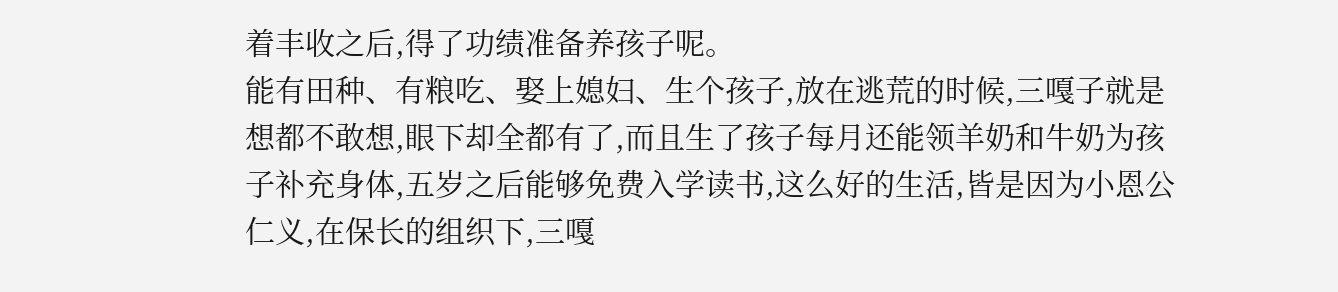着丰收之后,得了功绩准备养孩子呢。
能有田种、有粮吃、娶上媳妇、生个孩子,放在逃荒的时候,三嘎子就是想都不敢想,眼下却全都有了,而且生了孩子每月还能领羊奶和牛奶为孩子补充身体,五岁之后能够免费入学读书,这么好的生活,皆是因为小恩公仁义,在保长的组织下,三嘎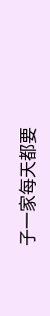子一家每天都要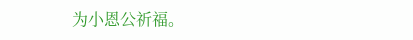为小恩公祈福。